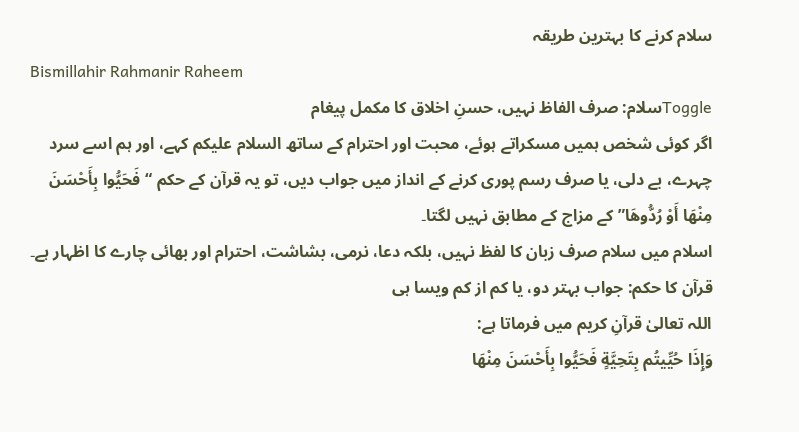سلام کرنے کا بہترین طریقہ
Bismillahir Rahmanir Raheem
Toggleسلام: صرف الفاظ نہیں، حسنِ اخلاق کا مکمل پیغام
اگر کوئی شخص ہمیں مسکراتے ہوئے، محبت اور احترام کے ساتھ السلام علیکم کہے، اور ہم اسے سرد چہرے، بے دلی، یا صرف رسم پوری کرنے کے انداز میں جواب دیں، تو یہ قرآن کے حکم “فَحَيُّوا بِأَحْسَنَ مِنْهَا أَوْ رُدُّوهَا” کے مزاج کے مطابق نہیں لگتا۔
اسلام میں سلام صرف زبان کا لفظ نہیں، بلکہ دعا، نرمی، بشاشت، احترام اور بھائی چارے کا اظہار ہے۔
قرآن کا حکم: جواب بہتر دو، یا کم از کم ویسا ہی
اللہ تعالیٰ قرآنِ کریم میں فرماتا ہے:
وَإِذَا حُيِّيتُم بِتَحِيَّةٍ فَحَيُّوا بِأَحْسَنَ مِنْهَا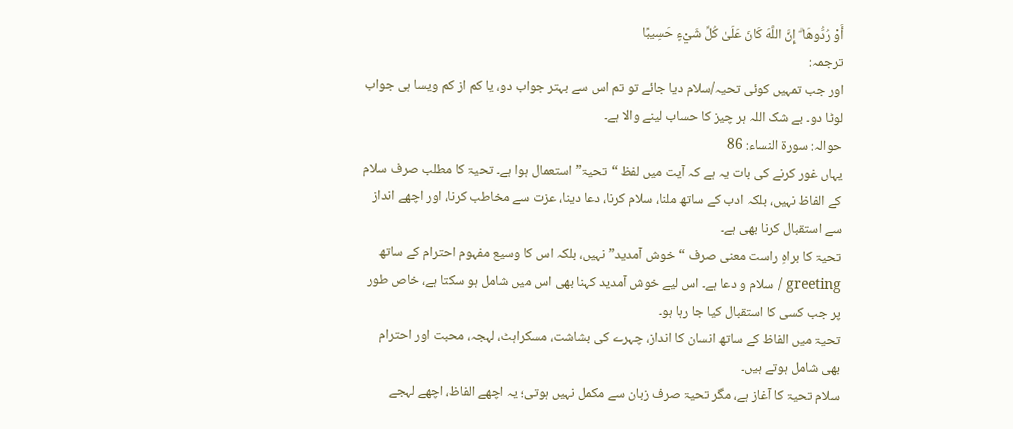أَوْ رُدُّوهَا ۗ إِنَّ اللَّهَ كَانَ عَلَىٰ كُلِّ شَيْءٍ حَسِيبًا
ترجمہ:
اور جب تمہیں کوئی تحیہ/سلام دیا جائے تو تم اس سے بہتر جواب دو، یا کم از کم ویسا ہی جواب لوٹا دو۔ بے شک اللہ ہر چیز کا حساب لینے والا ہے۔
حوالہ: سورۃ النساء: 86
یہاں غور کرنے کی بات یہ ہے کہ آیت میں لفظ “تحیۃ” استعمال ہوا ہے۔ تحیۃ کا مطلب صرف سلام کے الفاظ نہیں، بلکہ ادب کے ساتھ ملنا، سلام کرنا، دعا دینا، عزت سے مخاطب کرنا، اور اچھے انداز سے استقبال کرنا بھی ہے۔
تحیۃ کا براہِ راست معنی صرف “خوش آمدید” نہیں، بلکہ اس کا وسیع مفہوم احترام کے ساتھ greeting / سلام و دعا ہے۔ اس لیے خوش آمدید کہنا بھی اس میں شامل ہو سکتا ہے، خاص طور پر جب کسی کا استقبال کیا جا رہا ہو۔
تحیۃ میں الفاظ کے ساتھ انسان کا انداز، چہرے کی بشاشت، مسکراہٹ، لہجہ، محبت اور احترام بھی شامل ہوتے ہیں۔
سلام تحیۃ کا آغاز ہے، مگر تحیۃ صرف زبان سے مکمل نہیں ہوتی؛ یہ اچھے الفاظ، اچھے لہجے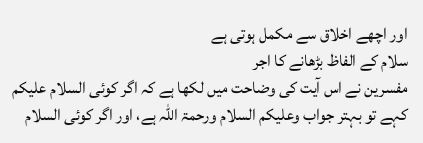اور اچھے اخلاق سے مکمل ہوتی ہے
سلام کے الفاظ بڑھانے کا اجر
مفسرین نے اس آیت کی وضاحت میں لکھا ہے کہ اگر کوئی السلام علیکم کہے تو بہتر جواب وعلیکم السلام ورحمۃ اللہ ہے، اور اگر کوئی السلام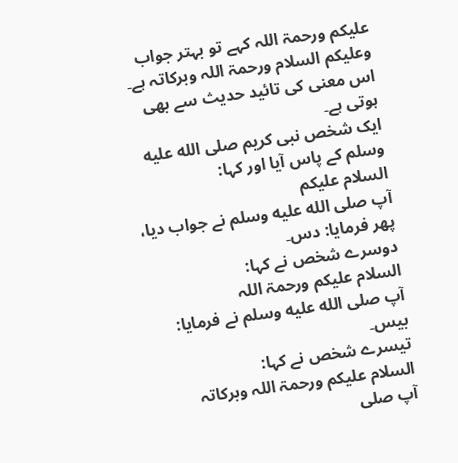علیکم ورحمۃ اللہ کہے تو بہتر جواب وعلیکم السلام ورحمۃ اللہ وبرکاتہ ہے۔
اس معنی کی تائید حدیث سے بھی ہوتی ہے۔
ایک شخص نبی کریم صلى الله عليه وسلم کے پاس آیا اور کہا:
السلام علیکم
آپ صلى الله عليه وسلم نے جواب دیا، پھر فرمایا: دس۔
دوسرے شخص نے کہا:
السلام علیکم ورحمۃ اللہ
آپ صلى الله عليه وسلم نے فرمایا: بیس۔
تیسرے شخص نے کہا:
السلام علیکم ورحمۃ اللہ وبرکاتہ
آپ صلى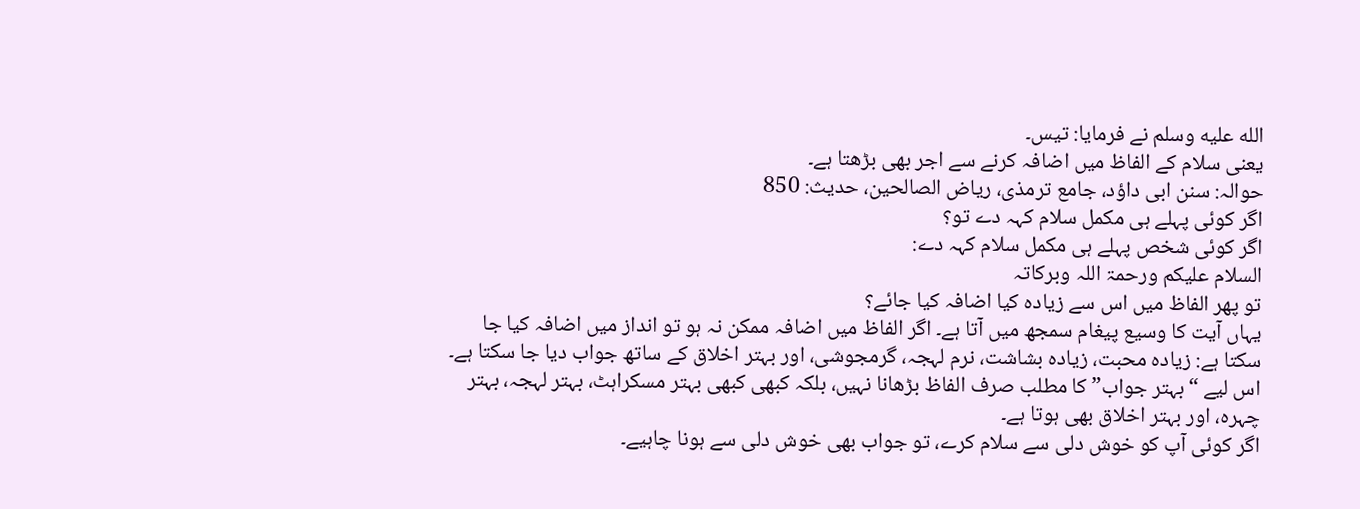الله عليه وسلم نے فرمایا: تیس۔
یعنی سلام کے الفاظ میں اضافہ کرنے سے اجر بھی بڑھتا ہے۔
حوالہ: سنن ابی داؤد، جامع ترمذی، ریاض الصالحین، حدیث: 850
اگر کوئی پہلے ہی مکمل سلام کہہ دے تو؟
اگر کوئی شخص پہلے ہی مکمل سلام کہہ دے:
السلام علیکم ورحمۃ اللہ وبرکاتہ
تو پھر الفاظ میں اس سے زیادہ کیا اضافہ کیا جائے؟
یہاں آیت کا وسیع پیغام سمجھ میں آتا ہے۔ اگر الفاظ میں اضافہ ممکن نہ ہو تو انداز میں اضافہ کیا جا سکتا ہے: زیادہ محبت، زیادہ بشاشت، نرم لہجہ، گرمجوشی، اور بہتر اخلاق کے ساتھ جواب دیا جا سکتا ہے۔
اس لیے “بہتر جواب” کا مطلب صرف الفاظ بڑھانا نہیں، بلکہ کبھی کبھی بہتر مسکراہٹ، بہتر لہجہ، بہتر چہرہ، اور بہتر اخلاق بھی ہوتا ہے۔
اگر کوئی آپ کو خوش دلی سے سلام کرے، تو جواب بھی خوش دلی سے ہونا چاہیے۔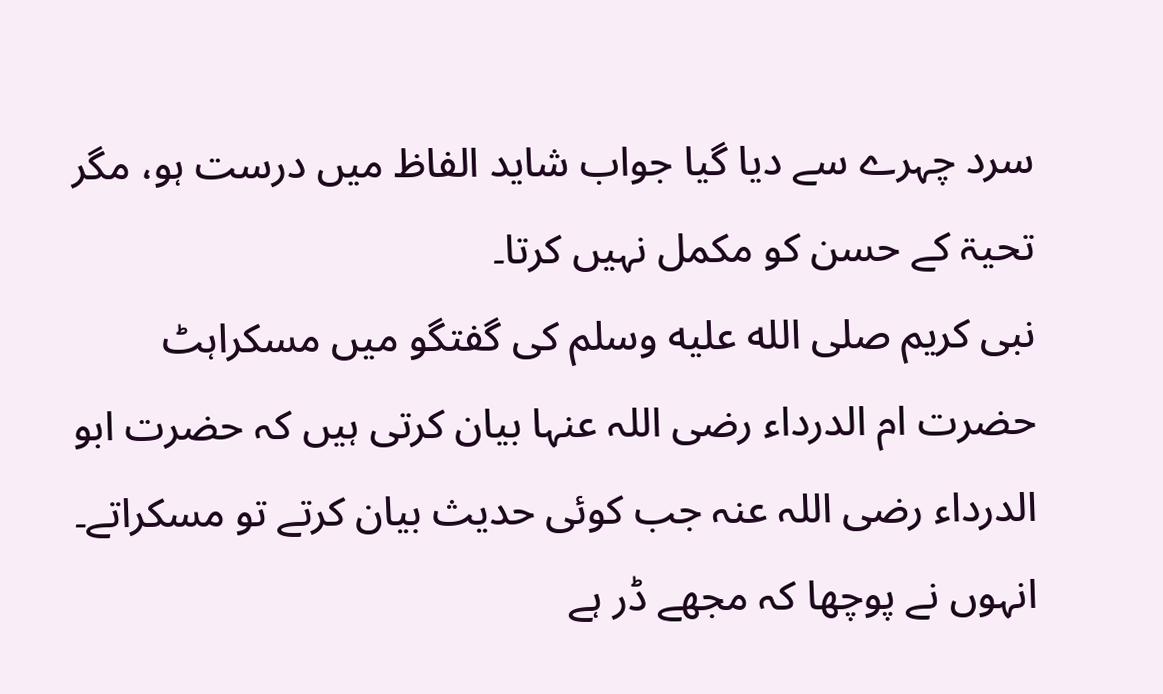سرد چہرے سے دیا گیا جواب شاید الفاظ میں درست ہو، مگر تحیۃ کے حسن کو مکمل نہیں کرتا۔
نبی کریم صلى الله عليه وسلم کی گفتگو میں مسکراہٹ
حضرت ام الدرداء رضی اللہ عنہا بیان کرتی ہیں کہ حضرت ابو الدرداء رضی اللہ عنہ جب کوئی حدیث بیان کرتے تو مسکراتے۔ انہوں نے پوچھا کہ مجھے ڈر ہے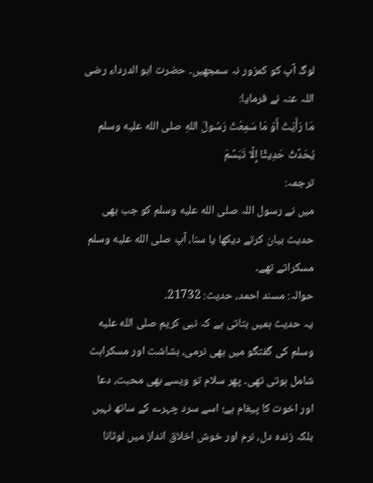لوگ آپ کو کمزور نہ سمجھیں۔ حضرت ابو الدرداء رضی اللہ عنہ نے فرمایا:
مَا رَأَيْتُ أَوْ مَا سَمِعْتُ رَسُولَ اللهِ صلى الله عليه وسلم يُحَدِّثُ حَدِيثًا إِلَّا تَبَسَّمَ
ترجمہ:
میں نے رسول اللہ صلى الله عليه وسلم کو جب بھی حدیث بیان کرتے دیکھا یا سنا، آپ صلى الله عليه وسلم مسکراتے تھے۔
حوالہ: مسند احمد، حدیث: 21732۔
یہ حدیث ہمیں بتاتی ہے کہ نبی کریم صلى الله عليه وسلم کی گفتگو میں بھی نرمی، بشاشت اور مسکراہٹ شامل ہوتی تھی۔ پھر سلام تو ویسے بھی محبت، دعا اور اخوت کا پیغام ہے؛ اسے سرد چہرے کے ساتھ نہیں بلکہ زندہ دل، نرم اور خوش اخلاق انداز میں لوٹانا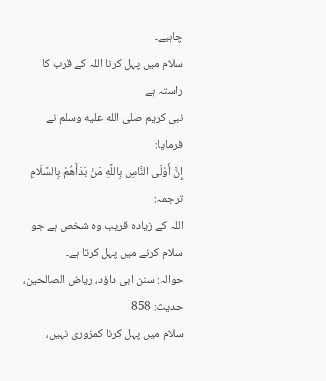چاہیے۔
سلام میں پہل کرنا اللہ کے قرب کا راستہ ہے
نبی کریم صلى الله عليه وسلم نے فرمایا:
إِنَّ أَوْلَى النَّاسِ بِاللَّهِ مَنْ بَدَأَهُمْ بِالسَّلَامِ
ترجمہ:
اللہ کے زیادہ قریب وہ شخص ہے جو سلام کرنے میں پہل کرتا ہے۔
حوالہ: سنن ابی داؤد، ریاض الصالحین، حدیث: 858
سلام میں پہل کرنا کمزوری نہیں،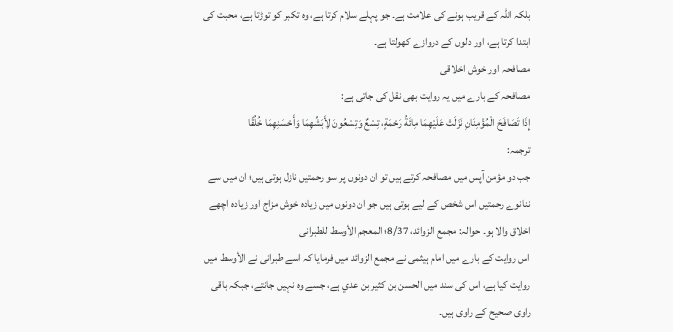بلکہ اللہ کے قریب ہونے کی علامت ہے۔ جو پہلے سلام کرتا ہے، وہ تکبر کو توڑتا ہے، محبت کی ابتدا کرتا ہے، اور دلوں کے دروازے کھولتا ہے۔
مصافحہ اور خوش اخلاقی
مصافحہ کے بارے میں یہ روایت بھی نقل کی جاتی ہے:
إِذَا تَصَافَحَ الْمُؤْمِنَانِ نَزَلَتْ عَلَيْهِمَا مِائَةُ رَحْمَةٍ، تِسْعٌ وَتِسْعُونَ لِأَبَشِّهِمَا وَأَحْسَنِهِمَا خُلُقًا
ترجمہ:
جب دو مؤمن آپس میں مصافحہ کرتے ہیں تو ان دونوں پر سو رحمتیں نازل ہوتی ہیں؛ ان میں سے ننانوے رحمتیں اس شخص کے لیے ہوتی ہیں جو ان دونوں میں زیادہ خوش مزاج اور زیادہ اچھے اخلاق والا ہو۔ حوالہ: مجمع الزوائد، 8/37؛ المعجم الأوسط للطبرانی
اس روایت کے بارے میں امام ہیثمی نے مجمع الزوائد میں فرمایا کہ اسے طبرانی نے الأوسط میں روایت کیا ہے، اس کی سند میں الحسن بن كثير بن عدي ہے، جسے وہ نہیں جانتے، جبکہ باقی راوی صحیح کے راوی ہیں۔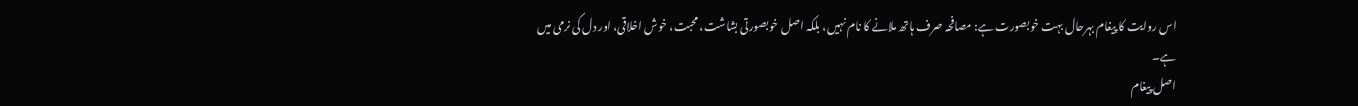اس روایت کا پیغام بہرحال بہت خوبصورت ہے: مصافحہ صرف ہاتھ ملانے کا نام نہیں، بلکہ اصل خوبصورتی بشاشت، محبت، خوش اخلاقی، اور دل کی نرمی میں ہے۔
اصل پیغام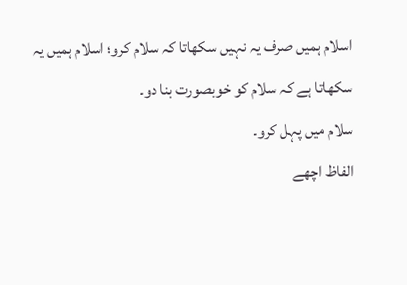اسلام ہمیں صرف یہ نہیں سکھاتا کہ سلام کرو؛ اسلام ہمیں یہ سکھاتا ہے کہ سلام کو خوبصورت بنا دو۔
سلام میں پہل کرو۔
الفاظ اچھے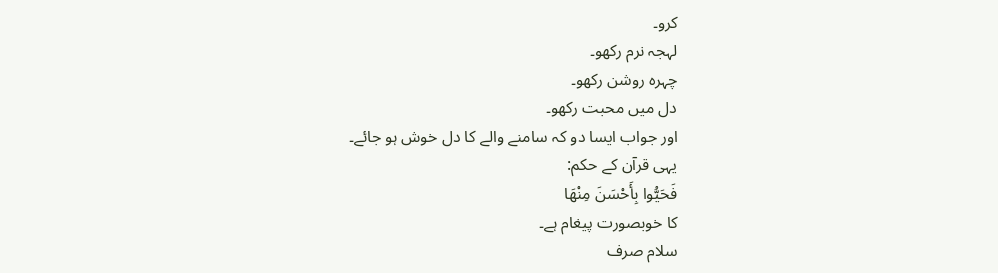کرو۔
لہجہ نرم رکھو۔
چہرہ روشن رکھو۔
دل میں محبت رکھو۔
اور جواب ایسا دو کہ سامنے والے کا دل خوش ہو جائے۔
یہی قرآن کے حکم:
فَحَيُّوا بِأَحْسَنَ مِنْهَا
کا خوبصورت پیغام ہے۔
سلام صرف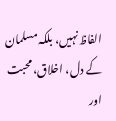الفاظ نہیں، بلکہ مسلمان کے دل، اخلاق، محبت اور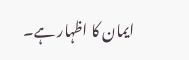ایمان کا اظہار ہے۔